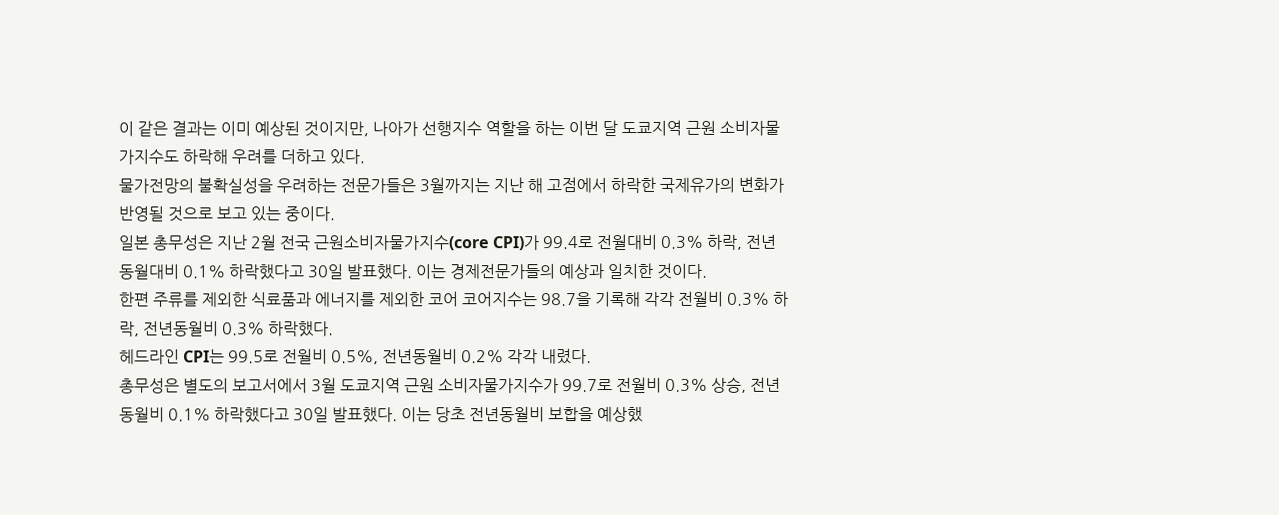이 같은 결과는 이미 예상된 것이지만, 나아가 선행지수 역할을 하는 이번 달 도쿄지역 근원 소비자물가지수도 하락해 우려를 더하고 있다.
물가전망의 불확실성을 우려하는 전문가들은 3월까지는 지난 해 고점에서 하락한 국제유가의 변화가 반영될 것으로 보고 있는 중이다.
일본 총무성은 지난 2월 전국 근원소비자물가지수(core CPI)가 99.4로 전월대비 0.3% 하락, 전년동월대비 0.1% 하락했다고 30일 발표했다. 이는 경제전문가들의 예상과 일치한 것이다.
한편 주류를 제외한 식료품과 에너지를 제외한 코어 코어지수는 98.7을 기록해 각각 전월비 0.3% 하락, 전년동월비 0.3% 하락했다.
헤드라인 CPI는 99.5로 전월비 0.5%, 전년동월비 0.2% 각각 내렸다.
총무성은 별도의 보고서에서 3월 도쿄지역 근원 소비자물가지수가 99.7로 전월비 0.3% 상승, 전년동월비 0.1% 하락했다고 30일 발표했다. 이는 당초 전년동월비 보합을 예상했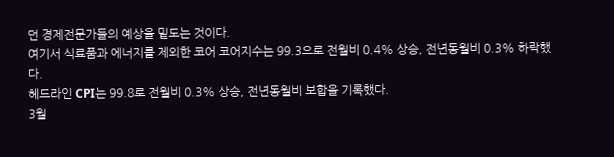던 경제전문가들의 예상을 밑도는 것이다.
여기서 식료품과 에너지를 제외한 코어 코어지수는 99.3으로 전월비 0.4% 상승, 전년동월비 0.3% 하락했다.
헤드라인 CPI는 99.8로 전월비 0.3% 상승, 전년동월비 보합을 기록했다.
3월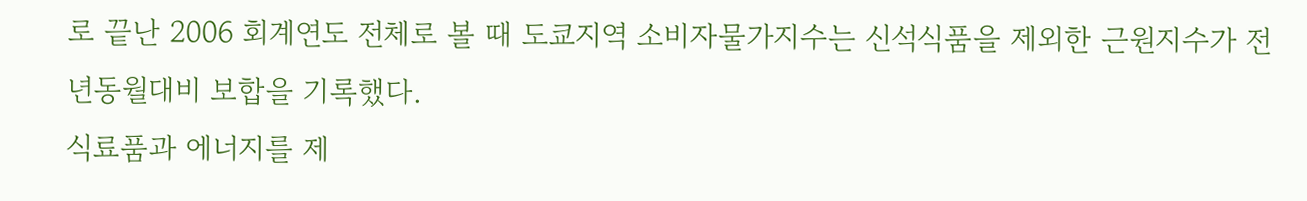로 끝난 2006 회계연도 전체로 볼 때 도쿄지역 소비자물가지수는 신석식품을 제외한 근원지수가 전년동월대비 보합을 기록했다.
식료품과 에너지를 제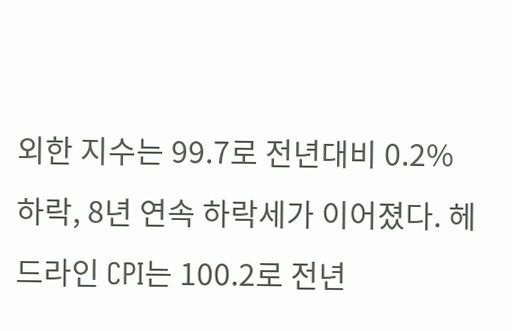외한 지수는 99.7로 전년대비 0.2% 하락, 8년 연속 하락세가 이어졌다. 헤드라인 CPI는 100.2로 전년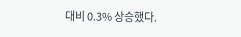대비 0.3% 상승했다.